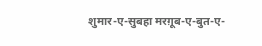शुमार-ए-सुबहा मरग़ूब-ए-बुत-ए-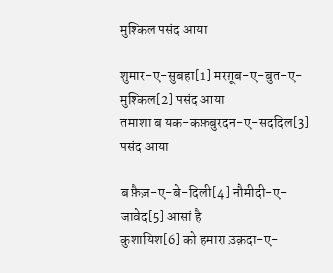मुश्किल पसंद आया

शुमार-ए-सुबहा[1] मरग़ूब-ए-बुत-ए-मुश्किल[2] पसंद आया
तमाशा ब यक-कफ़बुरदन-ए-सददिल[3] पसंद आया

ब फ़ैज़-ए-बे-दिली[4] नौमीदी-ए-जावेद[5] आसां है
कुशायिश[6] को हमारा उ़क़दा-ए-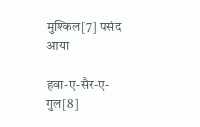मुश्किल[7] पसंद आया

हवा-ए-सैर-ए-गुल[8]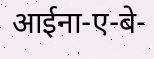आईना-ए-बे-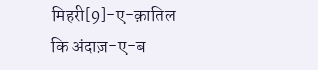मिहरी[9]-ए-क़ातिल
कि अंदाज़-ए-ब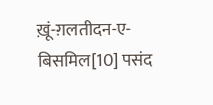ख़ूं-ग़लतीदन-ए-बिसमिल[10] पसंद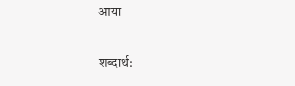आया

शब्दार्थ: